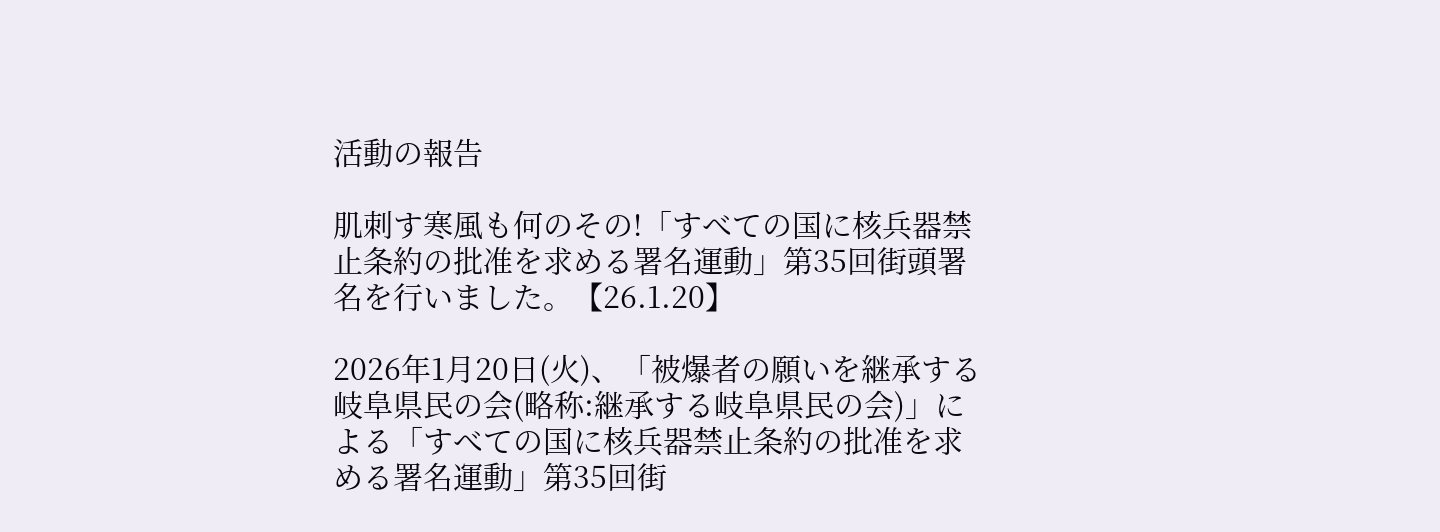活動の報告

肌刺す寒風も何のその!「すべての国に核兵器禁止条約の批准を求める署名運動」第35回街頭署名を行いました。【26.1.20】

2026年1月20日(火)、「被爆者の願いを継承する岐阜県民の会(略称:継承する岐阜県民の会)」による「すべての国に核兵器禁止条約の批准を求める署名運動」第35回街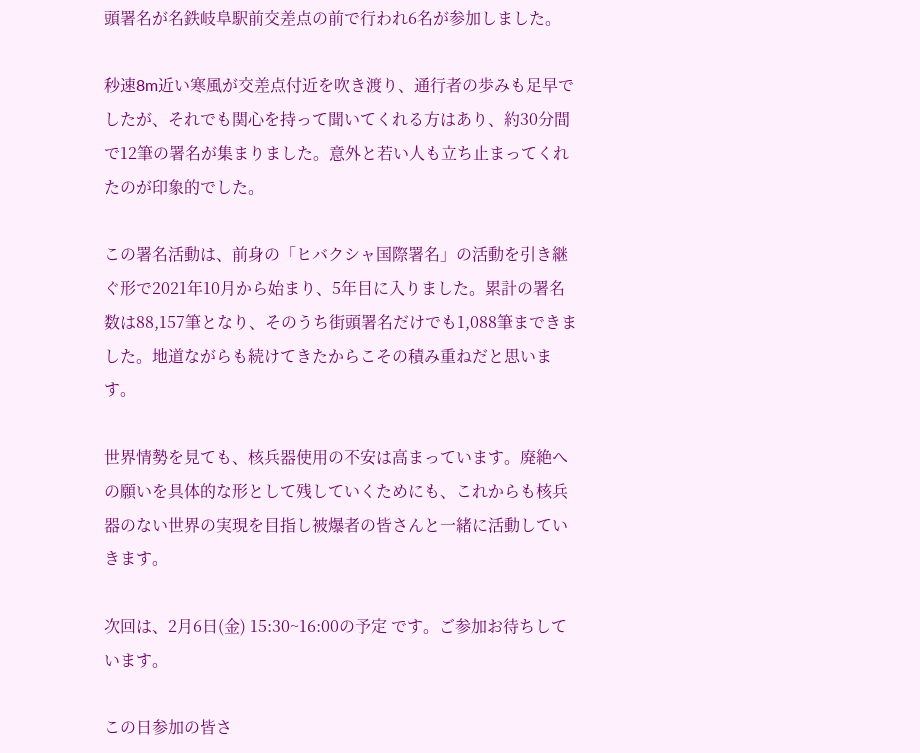頭署名が名鉄岐阜駅前交差点の前で行われ6名が参加しました。

秒速8m近い寒風が交差点付近を吹き渡り、通行者の歩みも足早でしたが、それでも関心を持って聞いてくれる方はあり、約30分間で12筆の署名が集まりました。意外と若い人も立ち止まってくれたのが印象的でした。

この署名活動は、前身の「ヒバクシャ国際署名」の活動を引き継ぐ形で2021年10月から始まり、5年目に入りました。累計の署名数は88,157筆となり、そのうち街頭署名だけでも1,088筆まできました。地道ながらも続けてきたからこその積み重ねだと思います。

世界情勢を見ても、核兵器使用の不安は高まっています。廃絶への願いを具体的な形として残していくためにも、これからも核兵器のない世界の実現を目指し被爆者の皆さんと一緒に活動していきます。

次回は、2月6日(金) 15:30~16:00の予定 です。ご参加お待ちしています。

この日参加の皆さ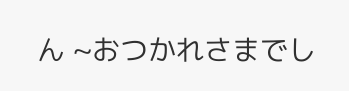ん ~おつかれさまでし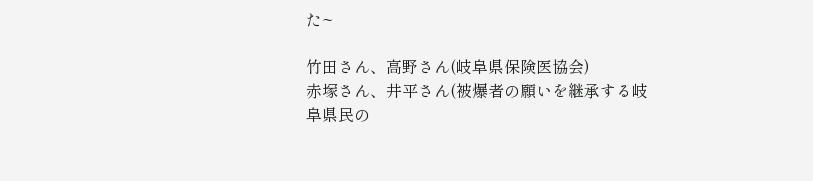た~

竹田さん、高野さん(岐阜県保険医協会)
赤塚さん、井平さん(被爆者の願いを継承する岐阜県民の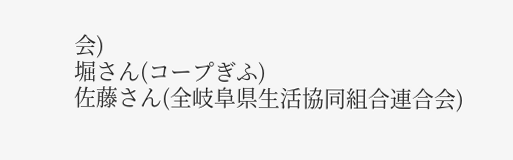会)
堀さん(コープぎふ)
佐藤さん(全岐阜県生活協同組合連合会)